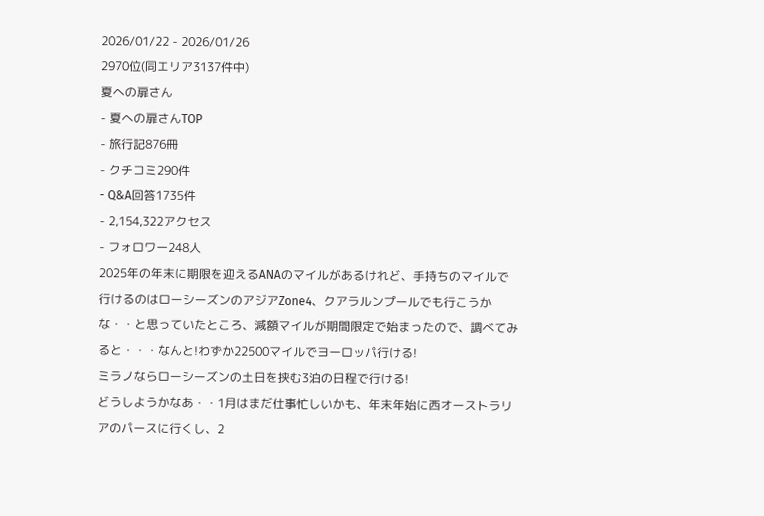2026/01/22 - 2026/01/26
2970位(同エリア3137件中)
夏への扉さん
- 夏への扉さんTOP
- 旅行記876冊
- クチコミ290件
- Q&A回答1735件
- 2,154,322アクセス
- フォロワー248人
2025年の年末に期限を迎えるANAのマイルがあるけれど、手持ちのマイルで行けるのはローシーズンのアジアZone4、クアラルンプールでも行こうかな・・と思っていたところ、減額マイルが期間限定で始まったので、調べてみると・・・なんと!わずか22500マイルでヨーロッパ行ける!
ミラノならローシーズンの土日を挟む3泊の日程で行ける!
どうしようかなあ・・1月はまだ仕事忙しいかも、年末年始に西オーストラリアのパースに行くし、2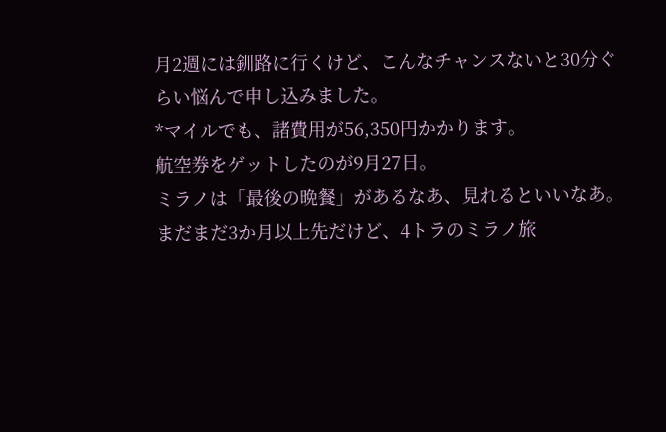月2週には釧路に行くけど、こんなチャンスないと30分ぐらい悩んで申し込みました。
*マイルでも、諸費用が56,350円かかります。
航空券をゲットしたのが9月27日。
ミラノは「最後の晩餐」があるなあ、見れるといいなあ。
まだまだ3か月以上先だけど、4トラのミラノ旅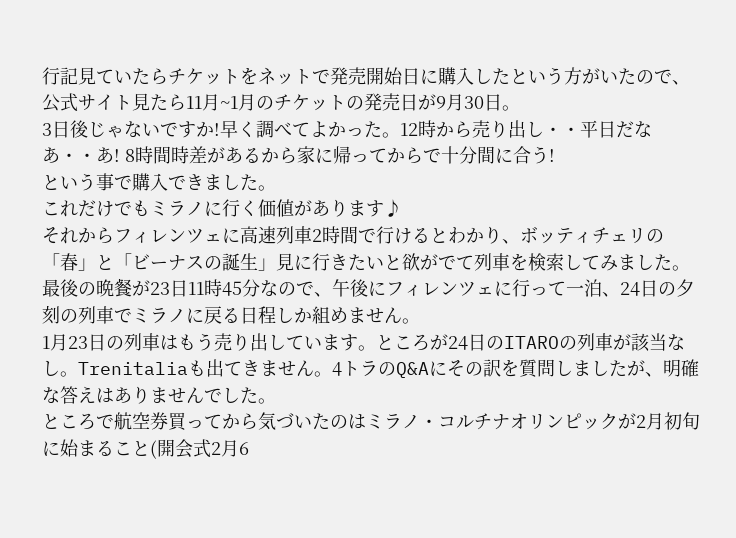行記見ていたらチケットをネットで発売開始日に購入したという方がいたので、公式サイト見たら11月~1月のチケットの発売日が9月30日。
3日後じゃないですか!早く調べてよかった。12時から売り出し・・平日だなあ・・あ! 8時間時差があるから家に帰ってからで十分間に合う!
という事で購入できました。
これだけでもミラノに行く価値があります♪
それからフィレンツェに高速列車2時間で行けるとわかり、ボッティチェリの「春」と「ビーナスの誕生」見に行きたいと欲がでて列車を検索してみました。最後の晩餐が23日11時45分なので、午後にフィレンツェに行って一泊、24日の夕刻の列車でミラノに戻る日程しか組めません。
1月23日の列車はもう売り出しています。ところが24日のITAROの列車が該当なし。Trenitaliaも出てきません。4トラのQ&Aにその訳を質問しましたが、明確な答えはありませんでした。
ところで航空券買ってから気づいたのはミラノ・コルチナオリンピックが2月初旬に始まること(開会式2月6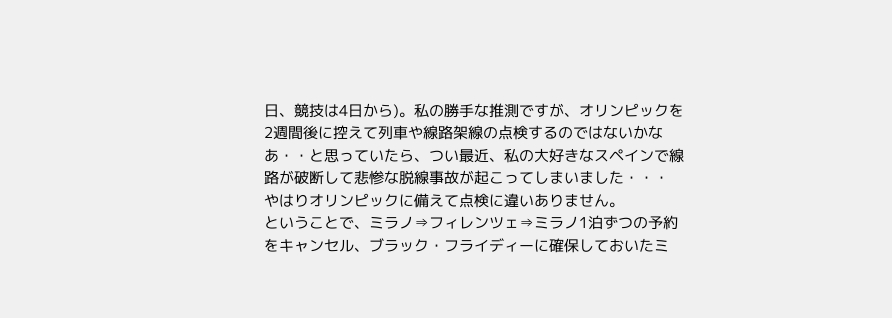日、競技は4日から)。私の勝手な推測ですが、オリンピックを2週間後に控えて列車や線路架線の点検するのではないかなあ・・と思っていたら、つい最近、私の大好きなスペインで線路が破断して悲惨な脱線事故が起こってしまいました・・・
やはりオリンピックに備えて点検に違いありません。
ということで、ミラノ⇒フィレンツェ⇒ミラノ1泊ずつの予約をキャンセル、ブラック・フライディーに確保しておいたミ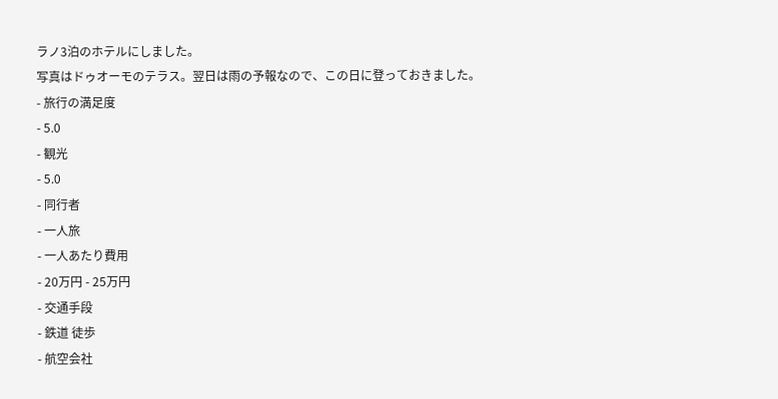ラノ3泊のホテルにしました。
写真はドゥオーモのテラス。翌日は雨の予報なので、この日に登っておきました。
- 旅行の満足度
- 5.0
- 観光
- 5.0
- 同行者
- 一人旅
- 一人あたり費用
- 20万円 - 25万円
- 交通手段
- 鉄道 徒歩
- 航空会社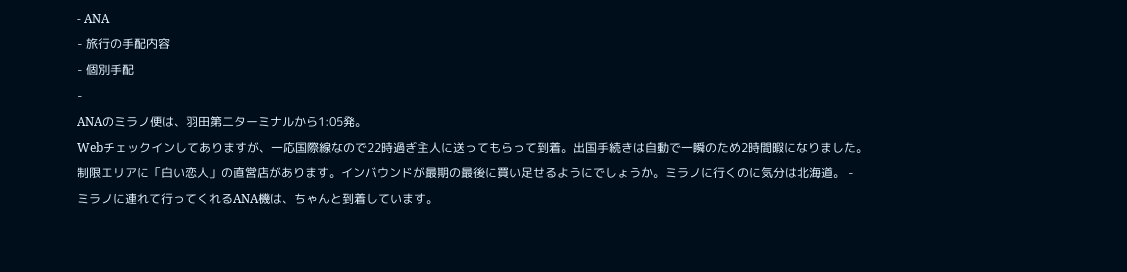- ANA
- 旅行の手配内容
- 個別手配
-
ANAのミラノ便は、羽田第二ターミナルから1:05発。
Webチェックインしてありますが、一応国際線なので22時過ぎ主人に送ってもらって到着。出国手続きは自動で一瞬のため2時間暇になりました。
制限エリアに「白い恋人」の直営店があります。インバウンドが最期の最後に買い足せるようにでしょうか。ミラノに行くのに気分は北海道。 -
ミラノに連れて行ってくれるANA機は、ちゃんと到着しています。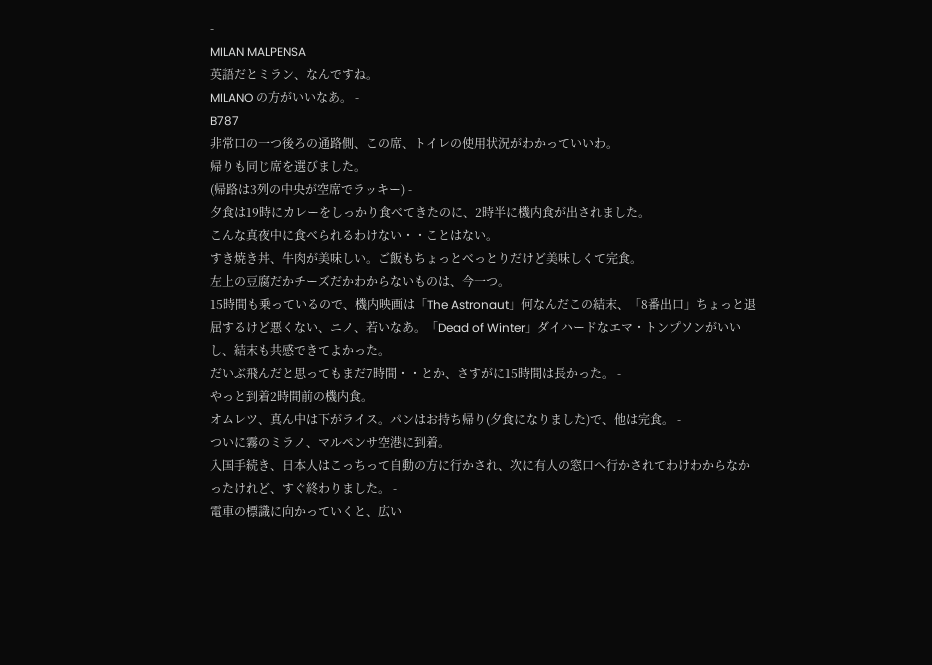-
MILAN MALPENSA
英語だとミラン、なんですね。
MILANO の方がいいなあ。 -
B787
非常口の一つ後ろの通路側、この席、トイレの使用状況がわかっていいわ。
帰りも同じ席を選びました。
(帰路は3列の中央が空席でラッキー) -
夕食は19時にカレーをしっかり食べてきたのに、2時半に機内食が出されました。
こんな真夜中に食べられるわけない・・ことはない。
すき焼き丼、牛肉が美味しい。ご飯もちょっとべっとりだけど美味しくて完食。
左上の豆腐だかチーズだかわからないものは、今一つ。
15時間も乗っているので、機内映画は「The Astronaut」何なんだこの結末、「8番出口」ちょっと退屈するけど悪くない、ニノ、若いなあ。「Dead of Winter」ダイハードなエマ・トンプソンがいいし、結末も共感できてよかった。
だいぶ飛んだと思ってもまだ7時間・・とか、さすがに15時間は長かった。 -
やっと到着2時間前の機内食。
オムレツ、真ん中は下がライス。パンはお持ち帰り(夕食になりました)で、他は完食。 -
ついに霧のミラノ、マルペンサ空港に到着。
入国手続き、日本人はこっちって自動の方に行かされ、次に有人の窓口へ行かされてわけわからなかったけれど、すぐ終わりました。 -
電車の標識に向かっていくと、広い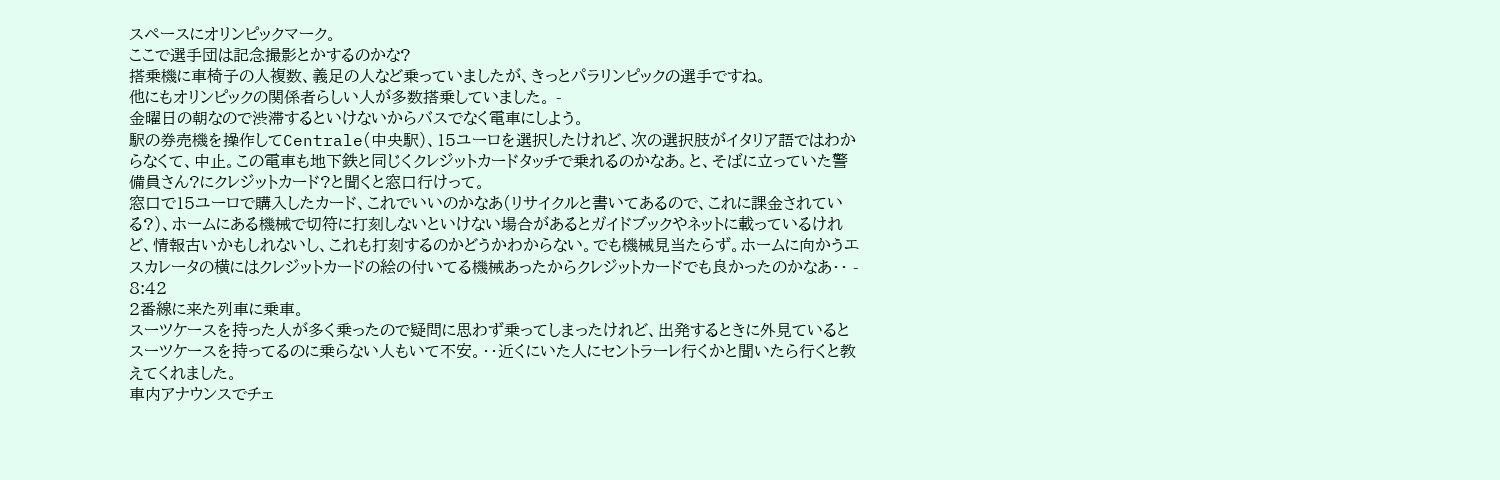スペースにオリンピックマーク。
ここで選手団は記念撮影とかするのかな?
搭乗機に車椅子の人複数、義足の人など乗っていましたが、きっとパラリンピックの選手ですね。
他にもオリンピックの関係者らしい人が多数搭乗していました。 -
金曜日の朝なので渋滞するといけないからバスでなく電車にしよう。
駅の券売機を操作してCentrale(中央駅)、15ユーロを選択したけれど、次の選択肢がイタリア語ではわからなくて、中止。この電車も地下鉄と同じくクレジットカードタッチで乗れるのかなあ。と、そばに立っていた警備員さん?にクレジットカード?と聞くと窓口行けって。
窓口で15ユーロで購入したカード、これでいいのかなあ(リサイクルと書いてあるので、これに課金されている?)、ホームにある機械で切符に打刻しないといけない場合があるとガイドブックやネットに載っているけれど、情報古いかもしれないし、これも打刻するのかどうかわからない。でも機械見当たらず。ホームに向かうエスカレータの横にはクレジットカードの絵の付いてる機械あったからクレジットカードでも良かったのかなあ・・ -
8:42
2番線に来た列車に乗車。
スーツケースを持った人が多く乗ったので疑問に思わず乗ってしまったけれど、出発するときに外見ているとスーツケースを持ってるのに乗らない人もいて不安。・・近くにいた人にセントラーレ行くかと聞いたら行くと教えてくれました。
車内アナウンスでチェ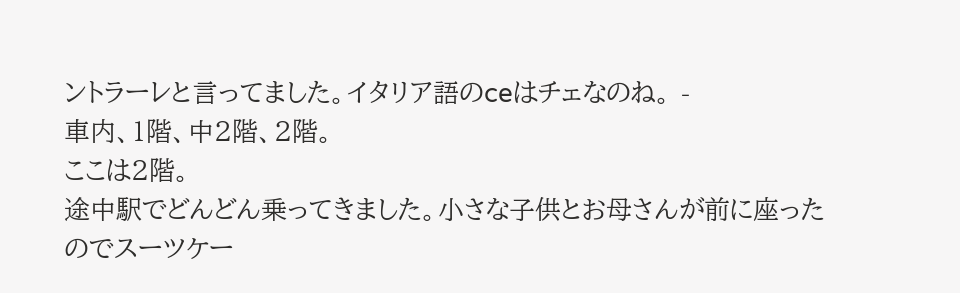ントラーレと言ってました。イタリア語のceはチェなのね。 -
車内、1階、中2階、2階。
ここは2階。
途中駅でどんどん乗ってきました。小さな子供とお母さんが前に座ったのでスーツケー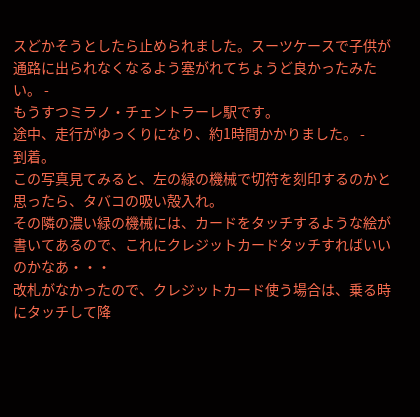スどかそうとしたら止められました。スーツケースで子供が通路に出られなくなるよう塞がれてちょうど良かったみたい。 -
もうすつミラノ・チェントラーレ駅です。
途中、走行がゆっくりになり、約1時間かかりました。 -
到着。
この写真見てみると、左の緑の機械で切符を刻印するのかと思ったら、タバコの吸い殻入れ。
その隣の濃い緑の機械には、カードをタッチするような絵が書いてあるので、これにクレジットカードタッチすればいいのかなあ・・・
改札がなかったので、クレジットカード使う場合は、乗る時にタッチして降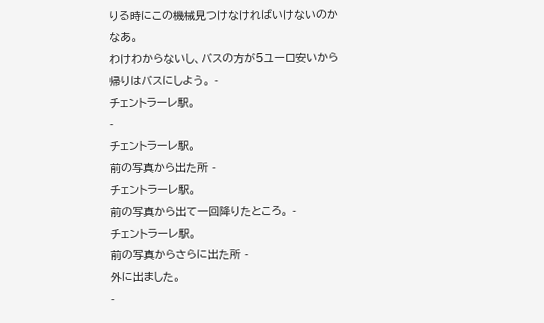りる時にこの機械見つけなければいけないのかなあ。
わけわからないし、バスの方が5ユーロ安いから帰りはバスにしよう。 -
チェントラーレ駅。
-
チェントラーレ駅。
前の写真から出た所 -
チェントラーレ駅。
前の写真から出て一回降りたところ。 -
チェントラーレ駅。
前の写真からさらに出た所 -
外に出ました。
-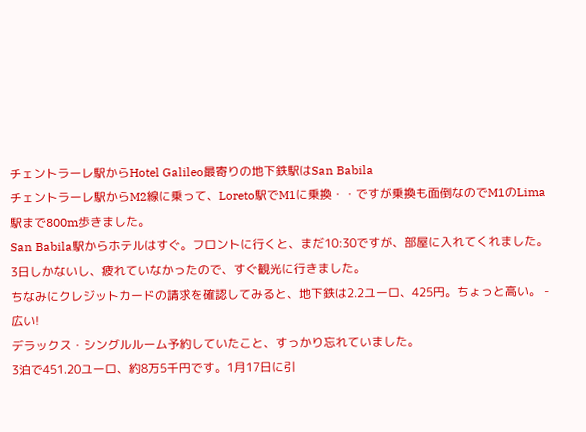チェントラーレ駅からHotel Galileo最寄りの地下鉄駅はSan Babila
チェントラーレ駅からM2線に乗って、Loreto駅でM1に乗換・・ですが乗換も面倒なのでM1のLima駅まで800m歩きました。
San Babila駅からホテルはすぐ。フロントに行くと、まだ10:30ですが、部屋に入れてくれました。3日しかないし、疲れていなかったので、すぐ観光に行きました。
ちなみにクレジットカードの請求を確認してみると、地下鉄は2.2ユーロ、425円。ちょっと高い。 -
広い!
デラックス・シングルルーム予約していたこと、すっかり忘れていました。
3泊で451.20ユーロ、約8万5千円です。1月17日に引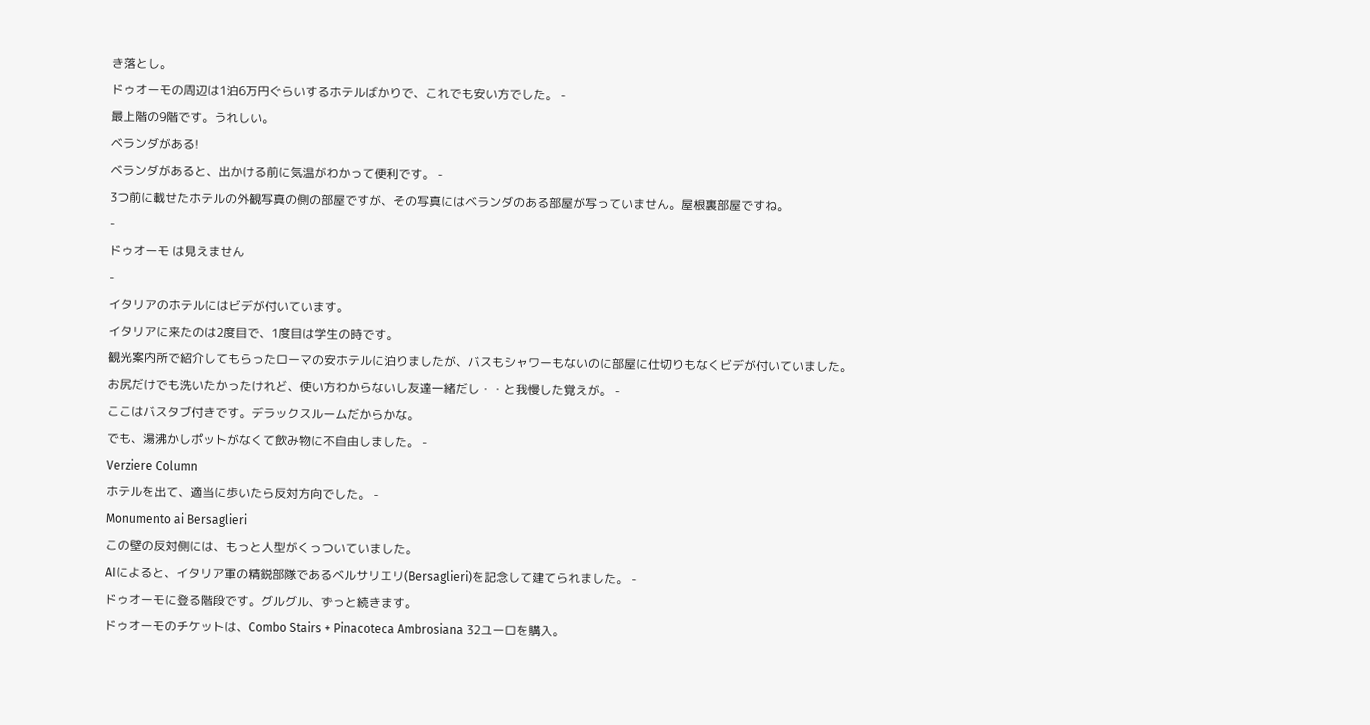き落とし。
ドゥオーモの周辺は1泊6万円ぐらいするホテルばかりで、これでも安い方でした。 -
最上階の9階です。うれしい。
ベランダがある!
ベランダがあると、出かける前に気温がわかって便利です。 -
3つ前に載せたホテルの外観写真の側の部屋ですが、その写真にはベランダのある部屋が写っていません。屋根裏部屋ですね。
-
ドゥオーモ は見えません
-
イタリアのホテルにはビデが付いています。
イタリアに来たのは2度目で、1度目は学生の時です。
観光案内所で紹介してもらったローマの安ホテルに泊りましたが、バスもシャワーもないのに部屋に仕切りもなくビデが付いていました。
お尻だけでも洗いたかったけれど、使い方わからないし友達一緒だし・・と我慢した覚えが。 -
ここはバスタブ付きです。デラックスルームだからかな。
でも、湯沸かしポットがなくて飲み物に不自由しました。 -
Verziere Column
ホテルを出て、適当に歩いたら反対方向でした。 -
Monumento ai Bersaglieri
この壁の反対側には、もっと人型がくっついていました。
AIによると、イタリア軍の精鋭部隊であるベルサリエリ(Bersaglieri)を記念して建てられました。 -
ドゥオーモに登る階段です。グルグル、ずっと続きます。
ドゥオーモのチケットは、Combo Stairs + Pinacoteca Ambrosiana 32ユーロを購入。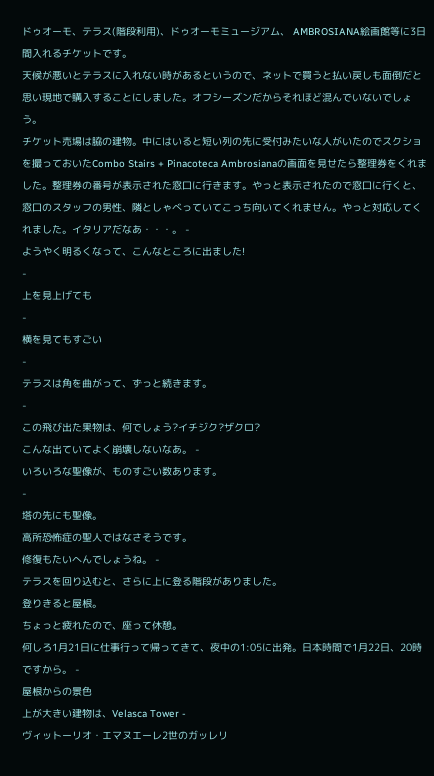ドゥオーモ、テラス(階段利用)、ドゥオーモミュージアム、 AMBROSIANA絵画館等に3日間入れるチケットです。
天候が悪いとテラスに入れない時があるというので、ネットで買うと払い戻しも面倒だと思い現地で購入することにしました。オフシーズンだからそれほど混んでいないでしょう。
チケット売場は脇の建物。中にはいると短い列の先に受付みたいな人がいたのでスクショを撮っておいたCombo Stairs + Pinacoteca Ambrosianaの画面を見せたら整理券をくれました。整理券の番号が表示された窓口に行きます。やっと表示されたので窓口に行くと、窓口のスタッフの男性、隣としゃべっていてこっち向いてくれません。やっと対応してくれました。イタリアだなあ・・・。 -
ようやく明るくなって、こんなところに出ました!
-
上を見上げても
-
横を見てもすごい
-
テラスは角を曲がって、ずっと続きます。
-
この飛び出た果物は、何でしょう?イチジク?ザクロ?
こんな出ていてよく崩壊しないなあ。 -
いろいろな聖像が、ものすごい数あります。
-
塔の先にも聖像。
高所恐怖症の聖人ではなさそうです。
修復もたいへんでしょうね。 -
テラスを回り込むと、さらに上に登る階段がありました。
登りきると屋根。
ちょっと疲れたので、座って休憩。
何しろ1月21日に仕事行って帰ってきて、夜中の1:05に出発。日本時間で1月22日、20時ですから。 -
屋根からの景色
上が大きい建物は、Velasca Tower -
ヴィットーリオ・エマヌエーレ2世のガッレリ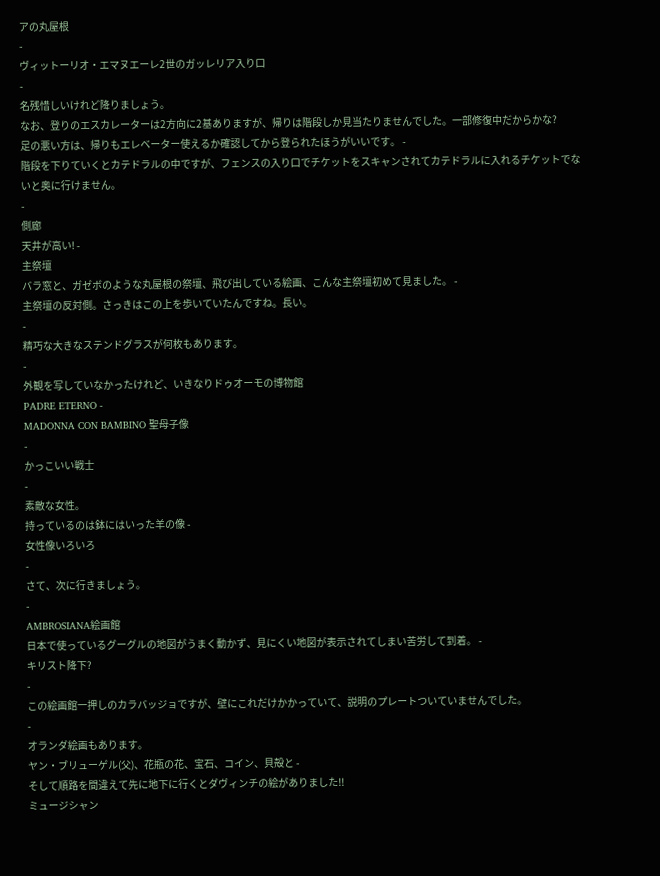アの丸屋根
-
ヴィットーリオ・エマヌエーレ2世のガッレリア入り口
-
名残惜しいけれど降りましょう。
なお、登りのエスカレーターは2方向に2基ありますが、帰りは階段しか見当たりませんでした。一部修復中だからかな?
足の悪い方は、帰りもエレベーター使えるか確認してから登られたほうがいいです。 -
階段を下りていくとカテドラルの中ですが、フェンスの入り口でチケットをスキャンされてカテドラルに入れるチケットでないと奥に行けません。
-
側廊
天井が高い! -
主祭壇
バラ窓と、ガゼボのような丸屋根の祭壇、飛び出している絵画、こんな主祭壇初めて見ました。 -
主祭壇の反対側。さっきはこの上を歩いていたんですね。長い。
-
精巧な大きなステンドグラスが何枚もあります。
-
外観を写していなかったけれど、いきなりドゥオーモの博物館
PADRE ETERNO -
MADONNA CON BAMBINO 聖母子像
-
かっこいい戦士
-
素敵な女性。
持っているのは鉢にはいった羊の像 -
女性像いろいろ
-
さて、次に行きましょう。
-
AMBROSIANA絵画館
日本で使っているグーグルの地図がうまく動かず、見にくい地図が表示されてしまい苦労して到着。 -
キリスト降下?
-
この絵画館一押しのカラバッジョですが、壁にこれだけかかっていて、説明のプレートついていませんでした。
-
オランダ絵画もあります。
ヤン・ブリューゲル(父)、花瓶の花、宝石、コイン、貝殻と -
そして順路を間違えて先に地下に行くとダヴィンチの絵がありました!!
ミュージシャン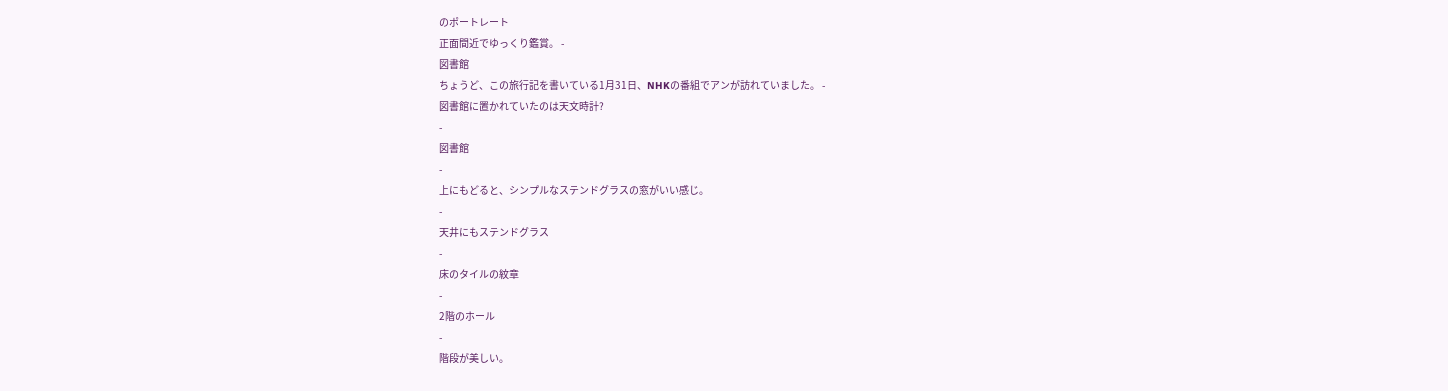のポートレート
正面間近でゆっくり鑑賞。 -
図書館
ちょうど、この旅行記を書いている1月31日、NHKの番組でアンが訪れていました。 -
図書館に置かれていたのは天文時計?
-
図書館
-
上にもどると、シンプルなステンドグラスの窓がいい感じ。
-
天井にもステンドグラス
-
床のタイルの紋章
-
2階のホール
-
階段が美しい。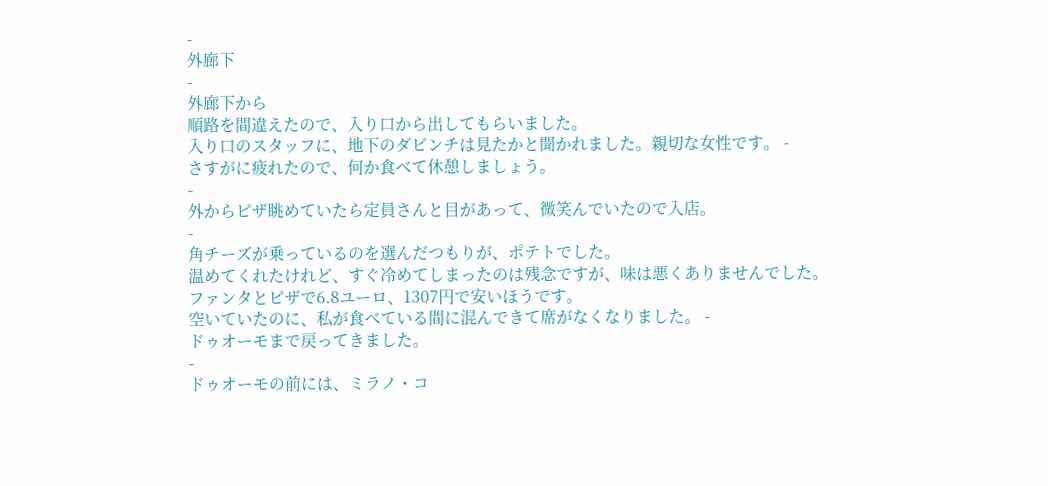-
外廊下
-
外廊下から
順路を間違えたので、入り口から出してもらいました。
入り口のスタッフに、地下のダビンチは見たかと聞かれました。親切な女性です。 -
さすがに疲れたので、何か食べて休憩しましょう。
-
外からピザ眺めていたら定員さんと目があって、微笑んでいたので入店。
-
角チーズが乗っているのを選んだつもりが、ポテトでした。
温めてくれたけれど、すぐ冷めてしまったのは残念ですが、味は悪くありませんでした。
ファンタとピザで6.8ユーロ、1307円で安いほうです。
空いていたのに、私が食べている間に混んできて席がなくなりました。 -
ドゥオーモまで戻ってきました。
-
ドゥオーモの前には、ミラノ・コ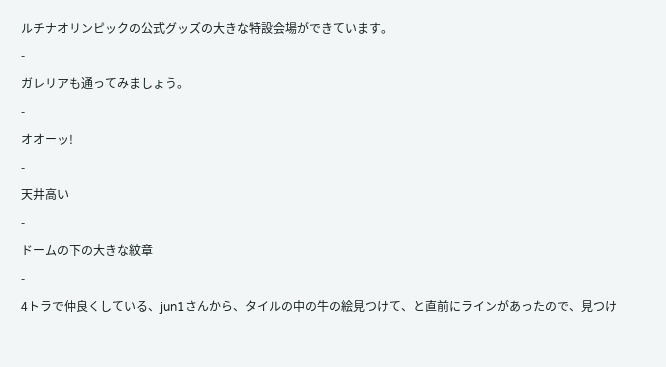ルチナオリンピックの公式グッズの大きな特設会場ができています。
-
ガレリアも通ってみましょう。
-
オオーッ!
-
天井高い
-
ドームの下の大きな紋章
-
4トラで仲良くしている、jun1さんから、タイルの中の牛の絵見つけて、と直前にラインがあったので、見つけ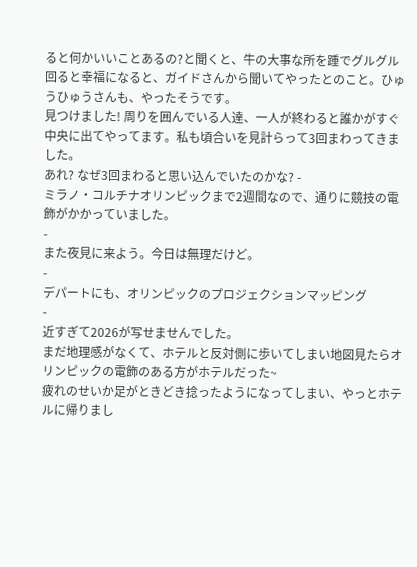ると何かいいことあるの?と聞くと、牛の大事な所を踵でグルグル回ると幸福になると、ガイドさんから聞いてやったとのこと。ひゅうひゅうさんも、やったそうです。
見つけました! 周りを囲んでいる人達、一人が終わると誰かがすぐ中央に出てやってます。私も頃合いを見計らって3回まわってきました。
あれ? なぜ3回まわると思い込んでいたのかな? -
ミラノ・コルチナオリンピックまで2週間なので、通りに競技の電飾がかかっていました。
-
また夜見に来よう。今日は無理だけど。
-
デパートにも、オリンピックのプロジェクションマッピング
-
近すぎて2026が写せませんでした。
まだ地理感がなくて、ホテルと反対側に歩いてしまい地図見たらオリンピックの電飾のある方がホテルだった~
疲れのせいか足がときどき捻ったようになってしまい、やっとホテルに帰りまし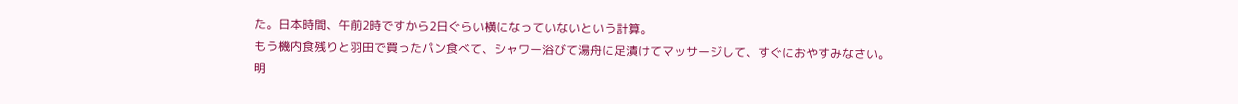た。日本時間、午前2時ですから2日ぐらい横になっていないという計算。
もう機内食残りと羽田で買ったパン食べて、シャワー浴びて湯舟に足漬けてマッサージして、すぐにおやすみなさい。
明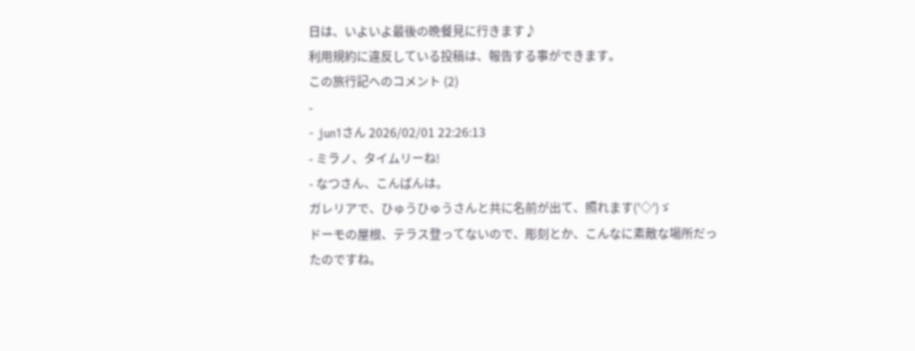日は、いよいよ最後の晩餐見に行きます♪
利用規約に違反している投稿は、報告する事ができます。
この旅行記へのコメント (2)
-
- jun1さん 2026/02/01 22:26:13
- ミラノ、タイムリーね!
- なつさん、こんばんは。
ガレリアで、ひゅうひゅうさんと共に名前が出て、照れます('◇')ゞ
ドーモの屋根、テラス登ってないので、彫刻とか、こんなに素敵な場所だったのですね。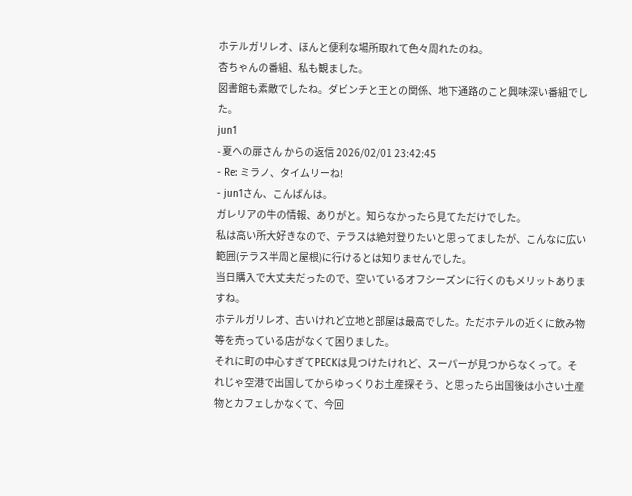ホテルガリレオ、ほんと便利な場所取れて色々周れたのね。
杏ちゃんの番組、私も観ました。
図書館も素敵でしたね。ダビンチと王との関係、地下通路のこと興味深い番組でした。
jun1
- 夏への扉さん からの返信 2026/02/01 23:42:45
- Re: ミラノ、タイムリーね!
- jun1さん、こんばんは。
ガレリアの牛の情報、ありがと。知らなかったら見てただけでした。
私は高い所大好きなので、テラスは絶対登りたいと思ってましたが、こんなに広い範囲(テラス半周と屋根)に行けるとは知りませんでした。
当日購入で大丈夫だったので、空いているオフシーズンに行くのもメリットありますね。
ホテルガリレオ、古いけれど立地と部屋は最高でした。ただホテルの近くに飲み物等を売っている店がなくて困りました。
それに町の中心すぎてPECKは見つけたけれど、スーパーが見つからなくって。それじゃ空港で出国してからゆっくりお土産探そう、と思ったら出国後は小さい土産物とカフェしかなくて、今回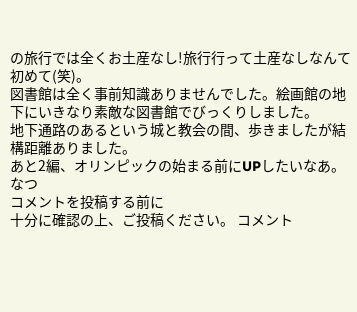の旅行では全くお土産なし!旅行行って土産なしなんて初めて(笑)。
図書館は全く事前知識ありませんでした。絵画館の地下にいきなり素敵な図書館でびっくりしました。
地下通路のあるという城と教会の間、歩きましたが結構距離ありました。
あと2編、オリンピックの始まる前にUPしたいなあ。
なつ
コメントを投稿する前に
十分に確認の上、ご投稿ください。 コメント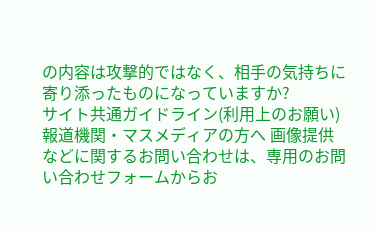の内容は攻撃的ではなく、相手の気持ちに寄り添ったものになっていますか?
サイト共通ガイドライン(利用上のお願い)報道機関・マスメディアの方へ 画像提供などに関するお問い合わせは、専用のお問い合わせフォームからお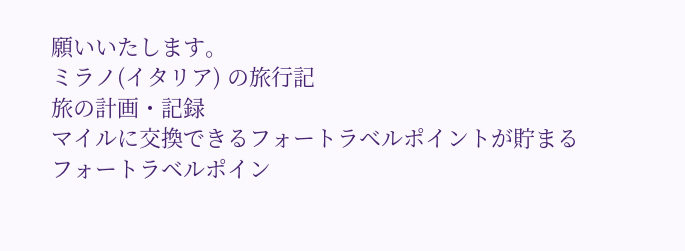願いいたします。
ミラノ(イタリア) の旅行記
旅の計画・記録
マイルに交換できるフォートラベルポイントが貯まる
フォートラベルポイン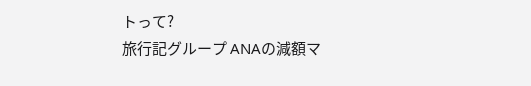トって?
旅行記グループ ANAの減額マ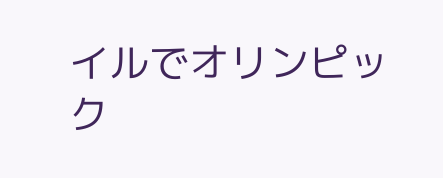イルでオリンピック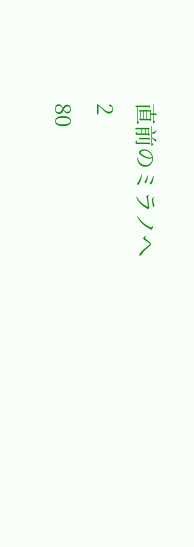直前のミラノへ
2
80